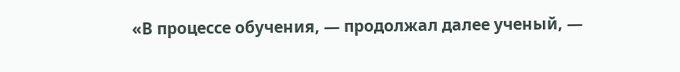«В процессе обучения, — продолжал далее ученый, —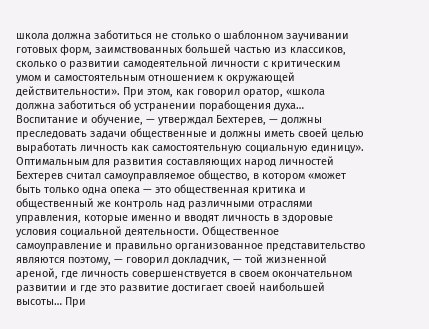школа должна заботиться не столько о шаблонном заучивании готовых форм, заимствованных большей частью из классиков, сколько о развитии самодеятельной личности с критическим умом и самостоятельным отношением к окружающей действительности». При этом, как говорил оратор, «школа должна заботиться об устранении порабощения духа… Воспитание и обучение, — утверждал Бехтерев, — должны преследовать задачи общественные и должны иметь своей целью выработать личность как самостоятельную социальную единицу».
Оптимальным для развития составляющих народ личностей Бехтерев считал самоуправляемое общество, в котором «может быть только одна опека — это общественная критика и общественный же контроль над различными отраслями управления, которые именно и вводят личность в здоровые условия социальной деятельности. Общественное самоуправление и правильно организованное представительство являются поэтому, — говорил докладчик, — той жизненной ареной, где личность совершенствуется в своем окончательном развитии и где это развитие достигает своей наибольшей высоты… При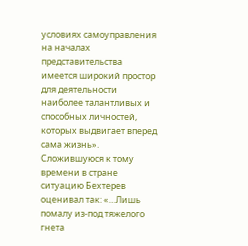условиях самоуправления на началах представительства имеется широкий простор для деятельности наиболее талантливых и способных личностей, которых выдвигает вперед сама жизнь».
Сложившуюся к тому времени в стране ситуацию Бехтерев оценивал так: «…Лишь помалу из-под тяжелого гнета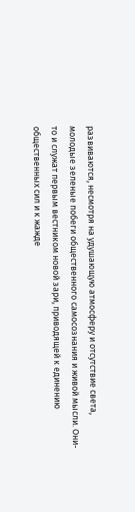развиваются, несмотря на удушающую атмосферу и отсутствие света, молодые зеленые побеги общественного самосознания и живой мысли. Они-то и служат первым вестником новой зари, приводящей к единению общественных сил и к жажде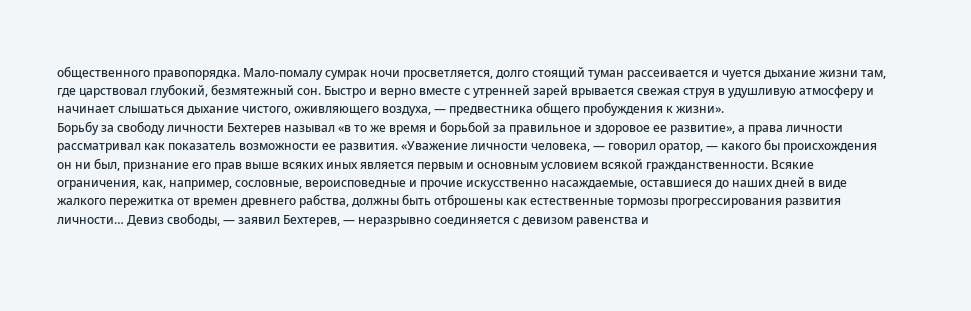общественного правопорядка. Мало-помалу сумрак ночи просветляется, долго стоящий туман рассеивается и чуется дыхание жизни там, где царствовал глубокий, безмятежный сон. Быстро и верно вместе с утренней зарей врывается свежая струя в удушливую атмосферу и начинает слышаться дыхание чистого, оживляющего воздуха, — предвестника общего пробуждения к жизни».
Борьбу за свободу личности Бехтерев называл «в то же время и борьбой за правильное и здоровое ее развитие», а права личности рассматривал как показатель возможности ее развития. «Уважение личности человека, — говорил оратор, — какого бы происхождения он ни был, признание его прав выше всяких иных является первым и основным условием всякой гражданственности. Всякие ограничения, как, например, сословные, вероисповедные и прочие искусственно насаждаемые, оставшиеся до наших дней в виде жалкого пережитка от времен древнего рабства, должны быть отброшены как естественные тормозы прогрессирования развития личности… Девиз свободы, — заявил Бехтерев, — неразрывно соединяется с девизом равенства и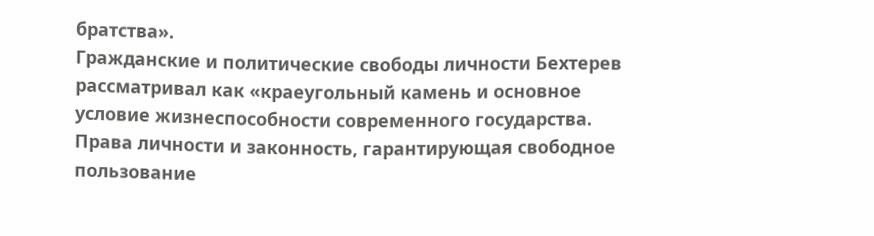братства».
Гражданские и политические свободы личности Бехтерев рассматривал как «краеугольный камень и основное условие жизнеспособности современного государства. Права личности и законность, гарантирующая свободное пользование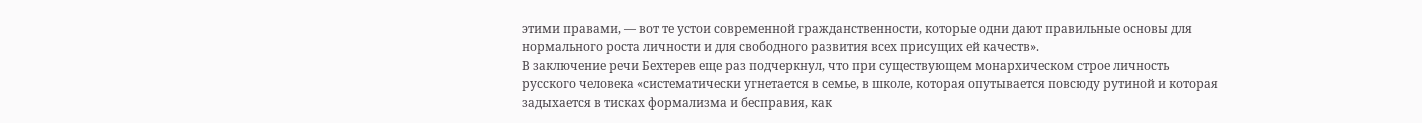этими правами, — вот те устои современной гражданственности, которые одни дают правильные основы для нормального роста личности и для свободного развития всех присущих ей качеств».
В заключение речи Бехтерев еще раз подчеркнул, что при существующем монархическом строе личность русского человека «систематически угнетается в семье, в школе, которая опутывается повсюду рутиной и которая задыхается в тисках формализма и бесправия, как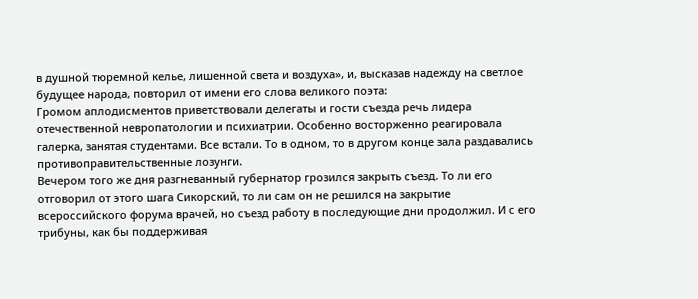в душной тюремной келье, лишенной света и воздуха», и, высказав надежду на светлое будущее народа, повторил от имени его слова великого поэта:
Громом аплодисментов приветствовали делегаты и гости съезда речь лидера отечественной невропатологии и психиатрии. Особенно восторженно реагировала галерка, занятая студентами. Все встали. То в одном, то в другом конце зала раздавались противоправительственные лозунги.
Вечером того же дня разгневанный губернатор грозился закрыть съезд. То ли его отговорил от этого шага Сикорский, то ли сам он не решился на закрытие всероссийского форума врачей, но съезд работу в последующие дни продолжил. И с его трибуны, как бы поддерживая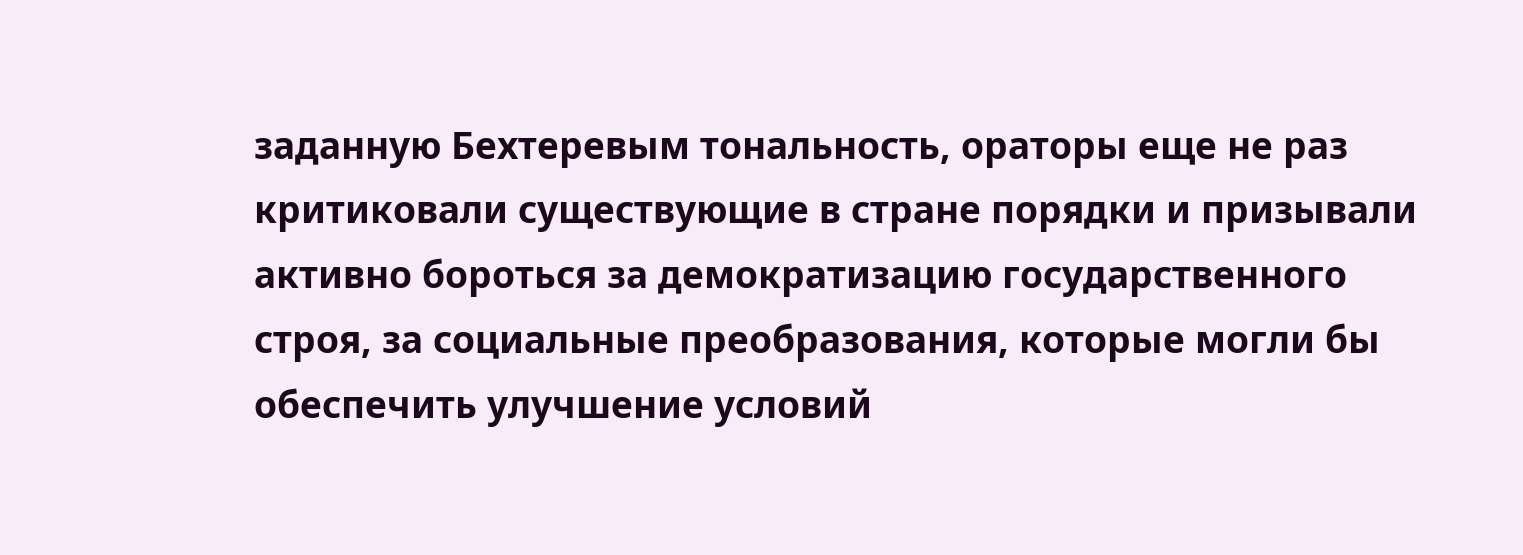заданную Бехтеревым тональность, ораторы еще не раз критиковали существующие в стране порядки и призывали активно бороться за демократизацию государственного строя, за социальные преобразования, которые могли бы обеспечить улучшение условий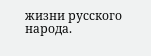жизни русского народа.